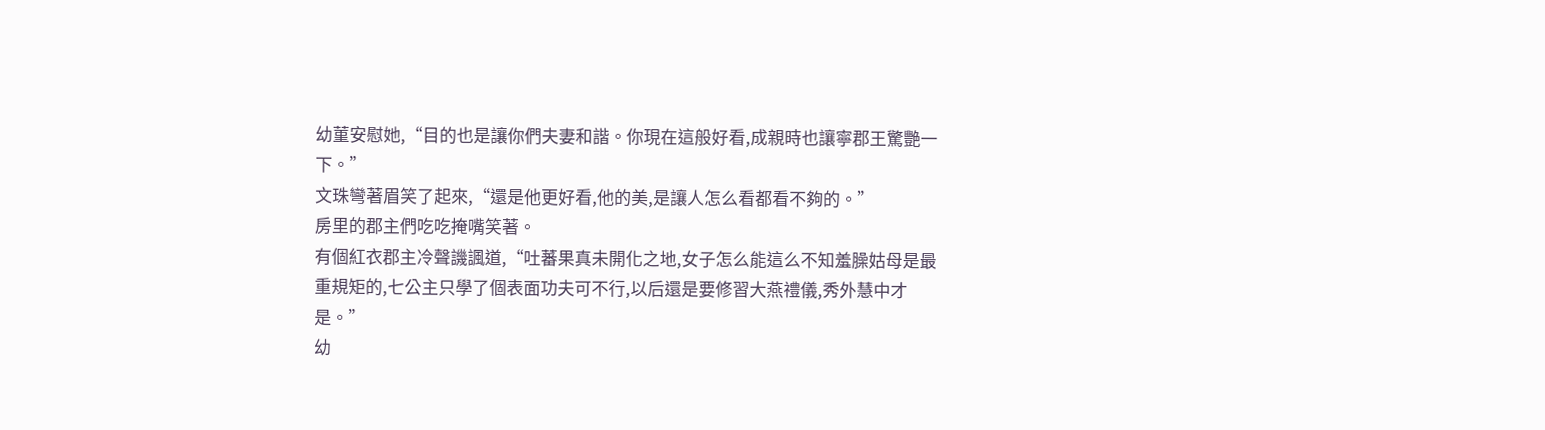幼菫安慰她,“目的也是讓你們夫妻和諧。你現在這般好看,成親時也讓寧郡王驚艷一下。”
文珠彎著眉笑了起來,“還是他更好看,他的美,是讓人怎么看都看不夠的。”
房里的郡主們吃吃掩嘴笑著。
有個紅衣郡主冷聲譏諷道,“吐蕃果真未開化之地,女子怎么能這么不知羞臊姑母是最重規矩的,七公主只學了個表面功夫可不行,以后還是要修習大燕禮儀,秀外慧中才是。”
幼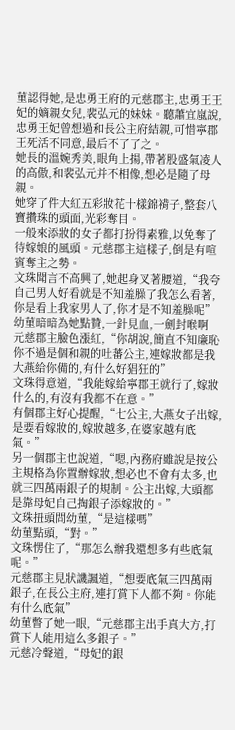菫認得她,是忠勇王府的元慈郡主,忠勇王王妃的嫡親女兒,裴弘元的妹妹。聽蕭宜嵐說,忠勇王妃曾想過和長公主府結親,可惜寧郡王死活不同意,最后不了了之。
她長的溫婉秀美,眼角上揚,帶著股盛氣凌人的高傲,和裴弘元并不相像,想必是隨了母親。
她穿了件大紅五彩妝花十樣錦褙子,整套八寶攢珠的頭面,光彩奪目。
一般來添妝的女子都打扮得素雅,以免奪了待嫁娘的風頭。元慈郡主這樣子,倒是有喧賓奪主之勢。
文珠聞言不高興了,她起身叉著腰道,“我夸自己男人好看就是不知羞臊了我怎么看著,你是看上我家男人了,你才是不知羞臊呢”
幼菫暗暗為她點贊,一針見血,一劍封喉啊
元慈郡主臉色漲紅,“你胡說,簡直不知廉恥你不過是個和親的吐蕃公主,連嫁妝都是我大燕給你備的,有什么好猖狂的”
文珠得意道,“我能嫁給寧郡王就行了,嫁妝什么的,有沒有我都不在意。”
有個郡主好心提醒,“七公主,大燕女子出嫁,是要看嫁妝的,嫁妝越多,在婆家越有底氣。”
另一個郡主也說道,“嗯,內務府雖說是按公主規格為你置辦嫁妝,想必也不會有太多,也就三四萬兩銀子的規制。公主出嫁,大頭都是靠母妃自己掏銀子添嫁妝的。”
文珠扭頭問幼菫,“是這樣嗎”
幼菫點頭,“對。”
文珠愣住了,“那怎么辦我還想多有些底氣呢。”
元慈郡主見狀譏諷道,“想要底氣三四萬兩銀子,在長公主府,連打賞下人都不夠。你能有什么底氣”
幼菫瞥了她一眼,“元慈郡主出手真大方,打賞下人能用這么多銀子。”
元慈冷聲道,“母妃的銀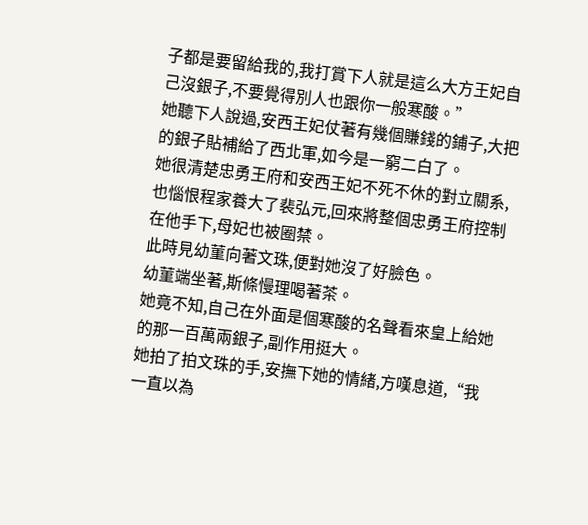子都是要留給我的,我打賞下人就是這么大方王妃自己沒銀子,不要覺得別人也跟你一般寒酸。”
她聽下人說過,安西王妃仗著有幾個賺錢的鋪子,大把的銀子貼補給了西北軍,如今是一窮二白了。
她很清楚忠勇王府和安西王妃不死不休的對立關系,也惱恨程家養大了裴弘元,回來將整個忠勇王府控制在他手下,母妃也被圈禁。
此時見幼菫向著文珠,便對她沒了好臉色。
幼菫端坐著,斯條慢理喝著茶。
她竟不知,自己在外面是個寒酸的名聲看來皇上給她的那一百萬兩銀子,副作用挺大。
她拍了拍文珠的手,安撫下她的情緒,方嘆息道,“我一直以為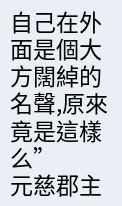自己在外面是個大方闊綽的名聲,原來竟是這樣么”
元慈郡主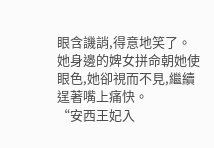眼含譏誚,得意地笑了。
她身邊的婢女拼命朝她使眼色,她卻視而不見,繼續逞著嘴上痛快。
“安西王妃入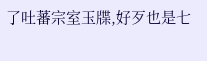了吐蕃宗室玉牒,好歹也是七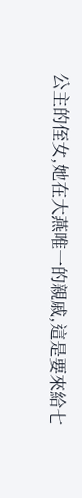公主的侄女,她在大燕唯一的親戚,這是要來給七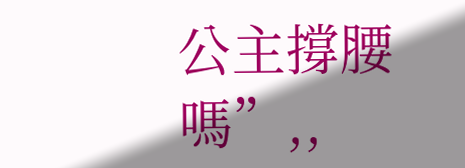公主撐腰嗎”,,